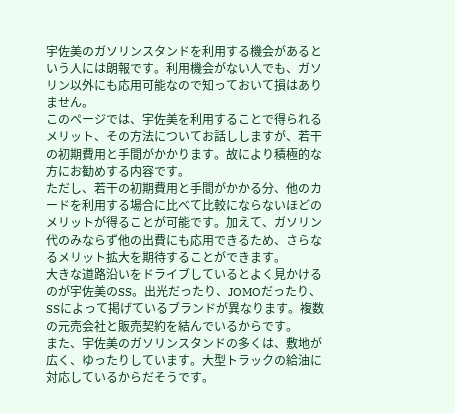宇佐美のガソリンスタンドを利用する機会があるという人には朗報です。利用機会がない人でも、ガソリン以外にも応用可能なので知っておいて損はありません。
このページでは、宇佐美を利用することで得られるメリット、その方法についてお話ししますが、若干の初期費用と手間がかかります。故により積極的な方にお勧めする内容です。
ただし、若干の初期費用と手間がかかる分、他のカードを利用する場合に比べて比較にならないほどのメリットが得ることが可能です。加えて、ガソリン代のみならず他の出費にも応用できるため、さらなるメリット拡大を期待することができます。
大きな道路沿いをドライブしているとよく見かけるのが宇佐美のSS。出光だったり、JOMOだったり、SSによって掲げているブランドが異なります。複数の元売会社と販売契約を結んでいるからです。
また、宇佐美のガソリンスタンドの多くは、敷地が広く、ゆったりしています。大型トラックの給油に対応しているからだそうです。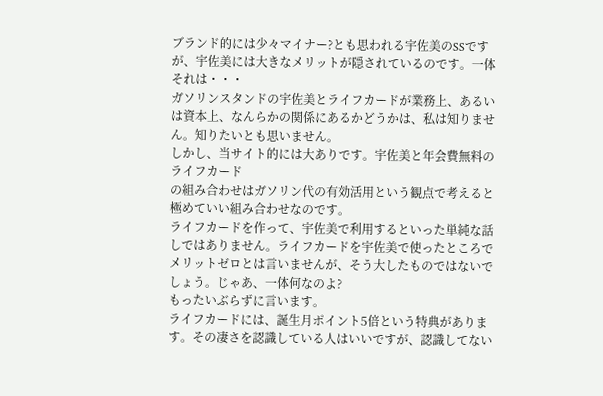ブランド的には少々マイナー?とも思われる宇佐美のSSですが、宇佐美には大きなメリットが隠されているのです。一体それは・・・
ガソリンスタンドの宇佐美とライフカードが業務上、あるいは資本上、なんらかの関係にあるかどうかは、私は知りません。知りたいとも思いません。
しかし、当サイト的には大ありです。宇佐美と年会費無料のライフカード
の組み合わせはガソリン代の有効活用という観点で考えると極めていい組み合わせなのです。
ライフカードを作って、宇佐美で利用するといった単純な話しではありません。ライフカードを宇佐美で使ったところでメリットゼロとは言いませんが、そう大したものではないでしょう。じゃあ、一体何なのよ?
もったいぶらずに言います。
ライフカードには、誕生月ポイント5倍という特典があります。その凄さを認識している人はいいですが、認識してない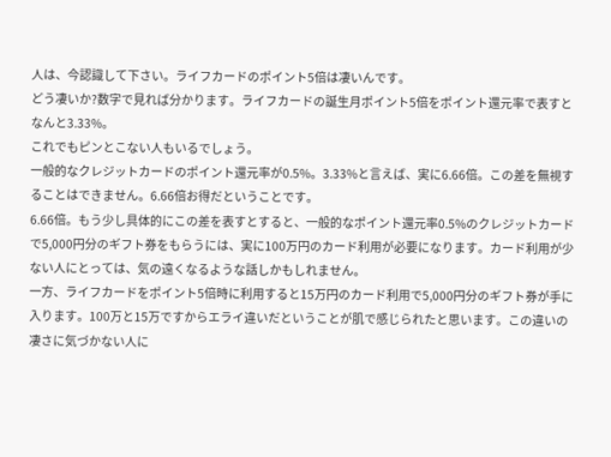人は、今認識して下さい。ライフカードのポイント5倍は凄いんです。
どう凄いか?数字で見れば分かります。ライフカードの誕生月ポイント5倍をポイント還元率で表すとなんと3.33%。
これでもピンとこない人もいるでしょう。
一般的なクレジットカードのポイント還元率が0.5%。3.33%と言えば、実に6.66倍。この差を無視することはできません。6.66倍お得だということです。
6.66倍。もう少し具体的にこの差を表すとすると、一般的なポイント還元率0.5%のクレジットカードで5,000円分のギフト券をもらうには、実に100万円のカード利用が必要になります。カード利用が少ない人にとっては、気の遠くなるような話しかもしれません。
一方、ライフカードをポイント5倍時に利用すると15万円のカード利用で5,000円分のギフト券が手に入ります。100万と15万ですからエライ違いだということが肌で感じられたと思います。この違いの凄さに気づかない人に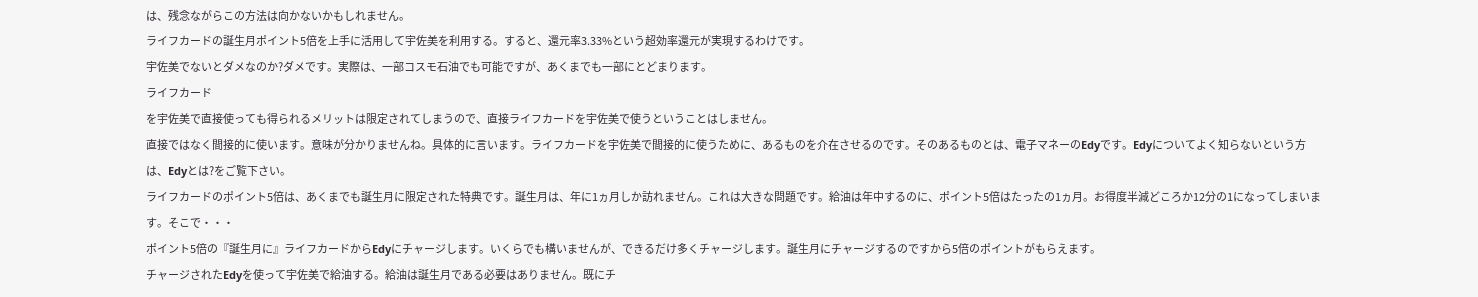は、残念ながらこの方法は向かないかもしれません。
ライフカードの誕生月ポイント5倍を上手に活用して宇佐美を利用する。すると、還元率3.33%という超効率還元が実現するわけです。
宇佐美でないとダメなのか?ダメです。実際は、一部コスモ石油でも可能ですが、あくまでも一部にとどまります。
ライフカード
を宇佐美で直接使っても得られるメリットは限定されてしまうので、直接ライフカードを宇佐美で使うということはしません。
直接ではなく間接的に使います。意味が分かりませんね。具体的に言います。ライフカードを宇佐美で間接的に使うために、あるものを介在させるのです。そのあるものとは、電子マネーのEdyです。Edyについてよく知らないという方は、Edyとは?をご覧下さい。
ライフカードのポイント5倍は、あくまでも誕生月に限定された特典です。誕生月は、年に1ヵ月しか訪れません。これは大きな問題です。給油は年中するのに、ポイント5倍はたったの1ヵ月。お得度半減どころか12分の1になってしまいます。そこで・・・
ポイント5倍の『誕生月に』ライフカードからEdyにチャージします。いくらでも構いませんが、できるだけ多くチャージします。誕生月にチャージするのですから5倍のポイントがもらえます。
チャージされたEdyを使って宇佐美で給油する。給油は誕生月である必要はありません。既にチ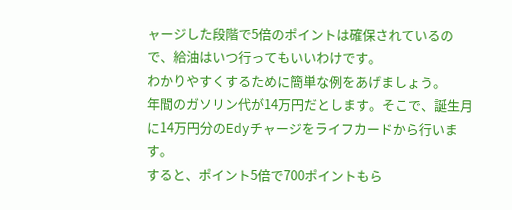ャージした段階で5倍のポイントは確保されているので、給油はいつ行ってもいいわけです。
わかりやすくするために簡単な例をあげましょう。
年間のガソリン代が14万円だとします。そこで、誕生月に14万円分のEdyチャージをライフカードから行います。
すると、ポイント5倍で700ポイントもら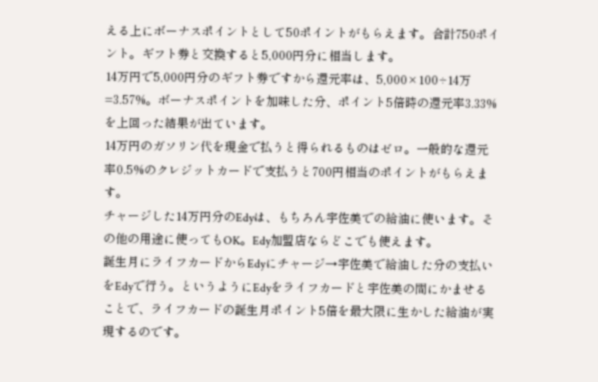える上にボーナスポイントとして50ポイントがもらえます。合計750ポイント。ギフト券と交換すると5,000円分に相当します。
14万円で5,000円分のギフト券ですから還元率は、5,000×100÷14万=3.57%。ボーナスポイントを加味した分、ポイント5倍時の還元率3.33%を上回った結果が出ています。
14万円のガソリン代を現金で払うと得られるものはゼロ。一般的な還元率0.5%のクレジットカードで支払うと700円相当のポイントがもらえます。
チャージした14万円分のEdyは、もちろん宇佐美での給油に使います。その他の用途に使ってもOK。Edy加盟店ならどこでも使えます。
誕生月にライフカードからEdyにチャージ→宇佐美で給油した分の支払いをEdyで行う。というようにEdyをライフカードと宇佐美の間にかませることで、ライフカードの誕生月ポイント5倍を最大限に生かした給油が実現するのです。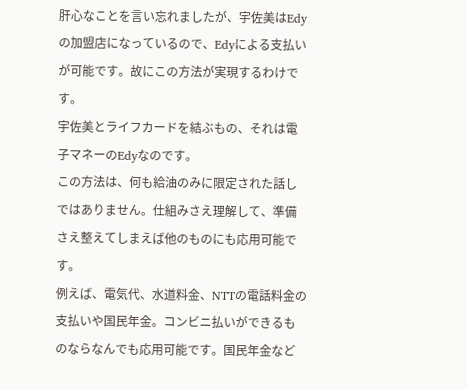肝心なことを言い忘れましたが、宇佐美はEdyの加盟店になっているので、Edyによる支払いが可能です。故にこの方法が実現するわけです。
宇佐美とライフカードを結ぶもの、それは電子マネーのEdyなのです。
この方法は、何も給油のみに限定された話しではありません。仕組みさえ理解して、準備さえ整えてしまえば他のものにも応用可能です。
例えば、電気代、水道料金、NTTの電話料金の支払いや国民年金。コンビニ払いができるものならなんでも応用可能です。国民年金など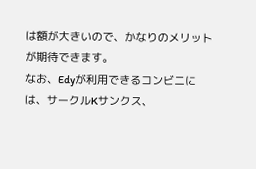は額が大きいので、かなりのメリットが期待できます。
なお、Edyが利用できるコンビニには、サークルKサンクス、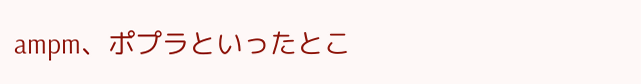ampm、ポプラといったとこ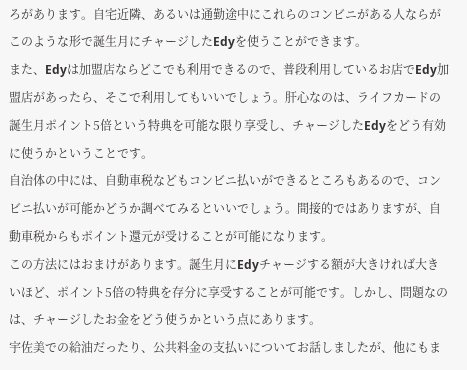ろがあります。自宅近隣、あるいは通勤途中にこれらのコンビニがある人ならがこのような形で誕生月にチャージしたEdyを使うことができます。
また、Edyは加盟店ならどこでも利用できるので、普段利用しているお店でEdy加盟店があったら、そこで利用してもいいでしょう。肝心なのは、ライフカードの誕生月ポイント5倍という特典を可能な限り享受し、チャージしたEdyをどう有効に使うかということです。
自治体の中には、自動車税などもコンビニ払いができるところもあるので、コンビニ払いが可能かどうか調べてみるといいでしょう。間接的ではありますが、自動車税からもポイント還元が受けることが可能になります。
この方法にはおまけがあります。誕生月にEdyチャージする額が大きければ大きいほど、ポイント5倍の特典を存分に享受することが可能です。しかし、問題なのは、チャージしたお金をどう使うかという点にあります。
宇佐美での給油だったり、公共料金の支払いについてお話しましたが、他にもま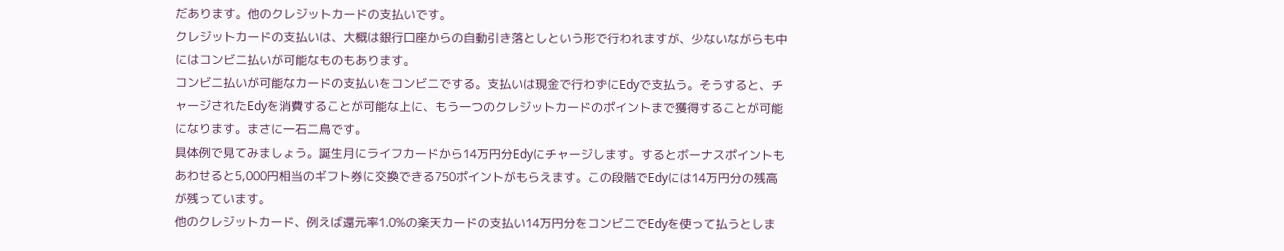だあります。他のクレジットカードの支払いです。
クレジットカードの支払いは、大概は銀行口座からの自動引き落としという形で行われますが、少ないながらも中にはコンビニ払いが可能なものもあります。
コンビニ払いが可能なカードの支払いをコンビニでする。支払いは現金で行わずにEdyで支払う。そうすると、チャージされたEdyを消費することが可能な上に、もう一つのクレジットカードのポイントまで獲得することが可能になります。まさに一石二鳥です。
具体例で見てみましょう。誕生月にライフカードから14万円分Edyにチャージします。するとボーナスポイントもあわせると5,000円相当のギフト券に交換できる750ポイントがもらえます。この段階でEdyには14万円分の残高が残っています。
他のクレジットカード、例えば還元率1.0%の楽天カードの支払い14万円分をコンビニでEdyを使って払うとしま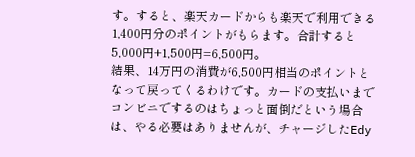す。すると、楽天カードからも楽天で利用できる1,400円分のポイントがもらます。合計すると5,000円+1,500円=6,500円。
結果、14万円の消費が6,500円相当のポイントとなって戻ってくるわけです。カードの支払いまでコンビニでするのはちょっと面倒だという場合は、やる必要はありませんが、チャージしたEdy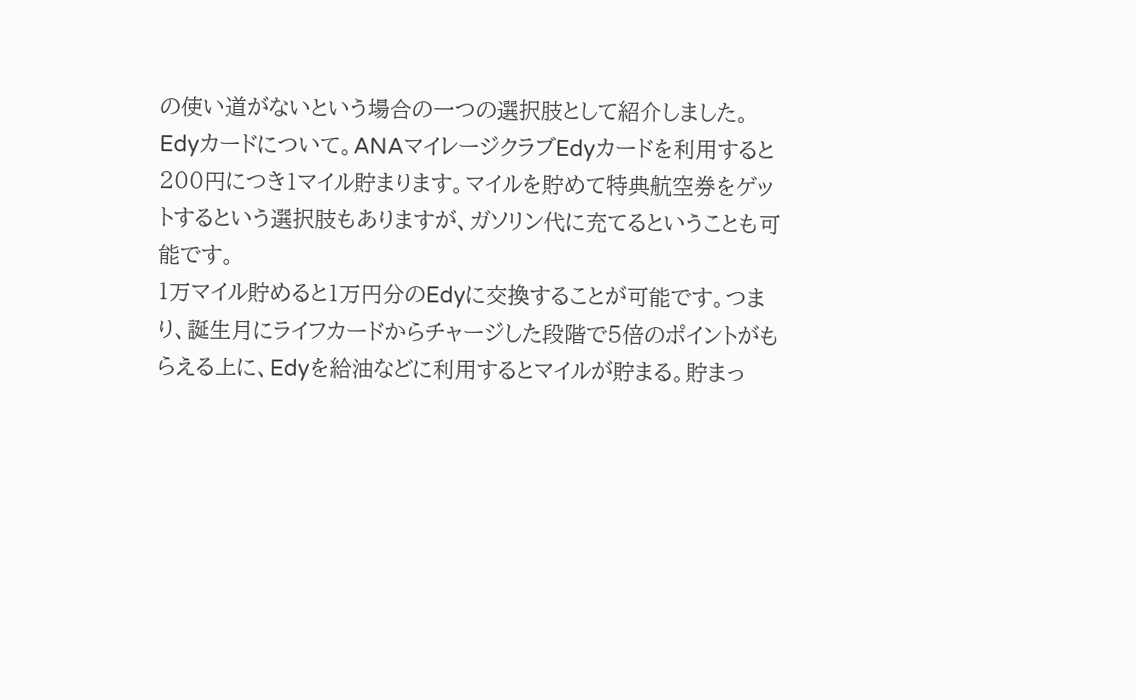の使い道がないという場合の一つの選択肢として紹介しました。
Edyカードについて。ANAマイレージクラブEdyカードを利用すると200円につき1マイル貯まります。マイルを貯めて特典航空券をゲットするという選択肢もありますが、ガソリン代に充てるということも可能です。
1万マイル貯めると1万円分のEdyに交換することが可能です。つまり、誕生月にライフカードからチャージした段階で5倍のポイントがもらえる上に、Edyを給油などに利用するとマイルが貯まる。貯まっ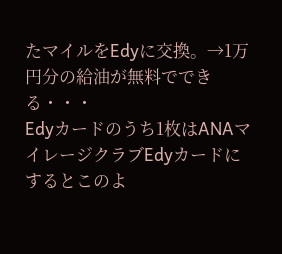たマイルをEdyに交換。→1万円分の給油が無料でできる・・・
Edyカードのうち1枚はANAマイレージクラブEdyカードにするとこのよ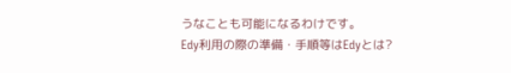うなことも可能になるわけです。
Edy利用の際の準備・手順等はEdyとは?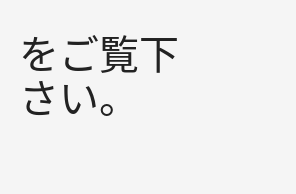をご覧下さい。